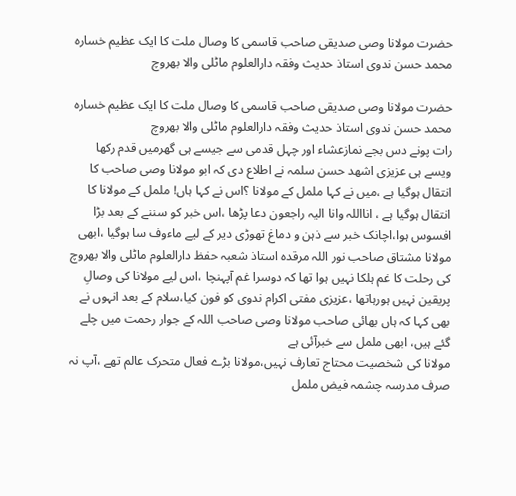حضرت مولانا وصی صدیقی صاحب قاسمی کا وصال ملت کا ایک عظیم خسارہ محمد حسن ندوی استاذ حدیث وفقہ دارالعلوم ماٹلی والا بھروچ

حضرت مولانا وصی صدیقی صاحب قاسمی کا وصال ملت کا ایک عظیم خسارہ
محمد حسن ندوی استاذ حدیث وفقہ دارالعلوم ماٹلی والا بھروچ
رات پونے دس بجے نمازعشاء اور چہل قدمی سے جیسے ہی گھرمیں قدم رکھا
ویسے ہی عزیزی اشھد حسن سلمہ نے اطلاع دی کہ ابو مولانا وصی صاحب کا انتقال ہوگیا ہے ،میں نے کہا ململ کے مولانا ؟اس نے کہا ہاں! ململ کے مولانا کا انتقال ہوگیا ہے ، انااللہ وانا الیہ راجعون دعا پڑھا ،اس خبر کو سننے کے بعد بڑا افسوس ہوا،اچانک خبر سے ذہن و دماغ تھوڑی دیر کے لیے ماءوف سا ہوگیا ،ابھی مولانا مشتاق صاحب نور اللہ مرقدہ استاذ شعبہ حفظ دارالعلوم ماٹلی والا بھروچ کی رحلت کا غم ہلکا نہیں ہوا تھا کہ دوسرا غم آپہنچا ،اس لیے مولانا کی وصالِ پریقین نہیں ہورہاتھا ،عزیزی مفتی اکرام ندوی کو فون کیا،سلام کے بعد انہوں نے بھی کہا کہ ہاں بھائی صاحب مولانا وصی صاحب اللہ کے جوار رحمت میں چلے گئے ہیں، ابھی ململ سے خبرآئی ہے
مولانا کی شخصیت محتاج تعارف نہیں،مولانا بڑے فعال متحرک عالم تھے ،آپ نہ صرف مدرسہ چشمہ فیض ململ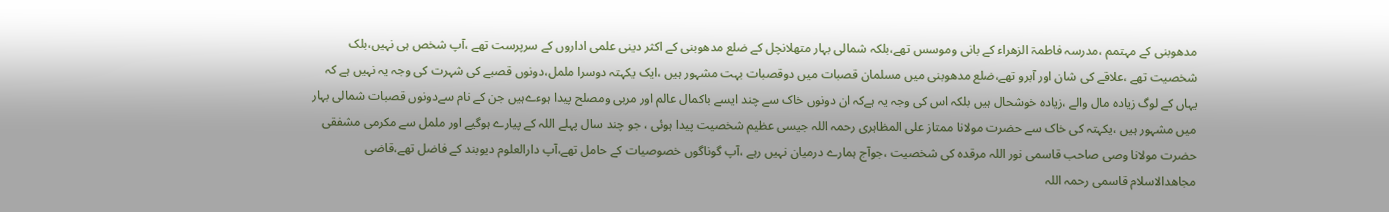مدھوبنی کے مہتمم ،مدرسہ فاطمۃ الزھراء کے بانی وموسس تھے،بلکہ شمالی بہار متھلانچل کے ضلع مدھوبنی کے اکثر دینی علمی اداروں کے سرپرست تھے ،آپ شخص ہی نہیں،بلک شخصیت تھے ،علاقے کی شان اور آبرو تھے،ضلع مدھوبنی میں مسلمان قصبات میں دوقصبات بہت مشہور ہیں ،ایک یکہتہ دوسرا ململ،دونوں قصبے کی شہرت کی وجہ یہ نہیں ہے کہ یہاں کے لوگ زیادہ مال والے ،زیادہ خوشحال ہیں بلکہ اس کی وجہ یہ ہےکہ ان دونوں خاک سے چند ایسے باکمال عالم اور مربی ومصلح پیدا ہوءےہیں جن کے نام سےدونوں قصبات شمالی بہار میں مشہور ہیں ،یکہتہ کی خاک سے حضرت مولانا ممتاز علی المظاہری رحمہ اللہ جیسی عظیم شخصیت پیدا ہوئی ، جو چند سال پہلے اللہ کے پیارے ہوگیے اور ململ سے مکرمی مشفقی حضرت مولانا وصی صاحب قاسمی نور اللہ مرقدہ کی شخصیت ،جوآج ہمارے درمیان نہیں رہے ،آپ گوناگوں خصوصیات کے حامل تھے،آپ دارالعلوم دیوبند کے فاضل تھے،قاضی مجاھدالاسلام قاسمی رحمہ اللہ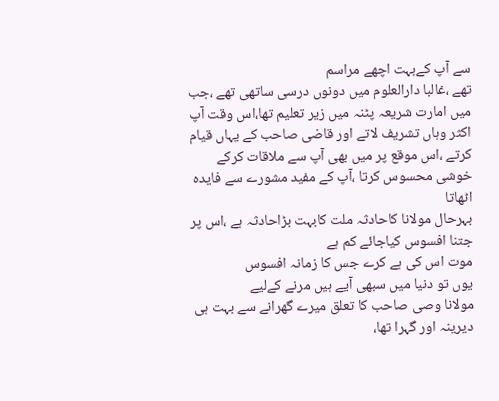سے آپ کےبہت اچھے مراسم
تھے ،غالبا دارالعلوم میں دونوں درسی ساتھی تھے ،جب میں امارت شریعہ پٹنہ میں زیر تعلیم تھا،اس وقت آپ اکثر وہاں تشریف لاتے اور قاضی صاحب کے یہاں قیام کرتے ،اس موقع پر میں بھی آپ سے ملاقات کرکے خوشی محسوس کرتا ،آپ کے مفید مشورے سے فایدہ اٹھاتا
بہرحال مولانا کاحادثہ ملت کابہت بڑاحادثہ ہے ،اس پر جتنا افسوس کیاجائے کم ہے
موت اس کی ہے کرے جس کا زمانہ افسوس
یوں تو دنیا میں سبھی آیے ہیں مرنے کےلیے
مولانا وصی صاحب کا تعلق میرے گھرانے سے بہت ہی دیرینہ اور گہرا تھا،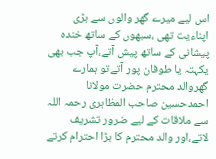اس لیے میرے گھر والوں سے بڑی اپناءیت تھی ،سبھوں کے ساتھ خندہ پیشانی کے ساتھ پیش آتے،آپ جب بھی یکہتہ یا طوفان پور آتےتو ہمارے گھروالد محترم حضرت مولانا احمدحسین صاحب المظاہری رحمہ اللہ سے ملاقات کے لیے ضرور تشریف لاتے،اور والد محترم کا بڑا احترام کرتے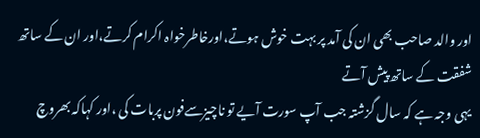اور والد صاحب بھی ان کی آمد پر بہت خوش ہوتے،اورخاطرخواہ اکرام کرتے،اور ان کے ساتھ شفقت کے ساتھ پیش آتے
یہی وجہ ہے کہ سال گزشتہ جب آپ سورت آیے تو ناچیزسےفون پربات کی ،اور کہاکہ بھروچ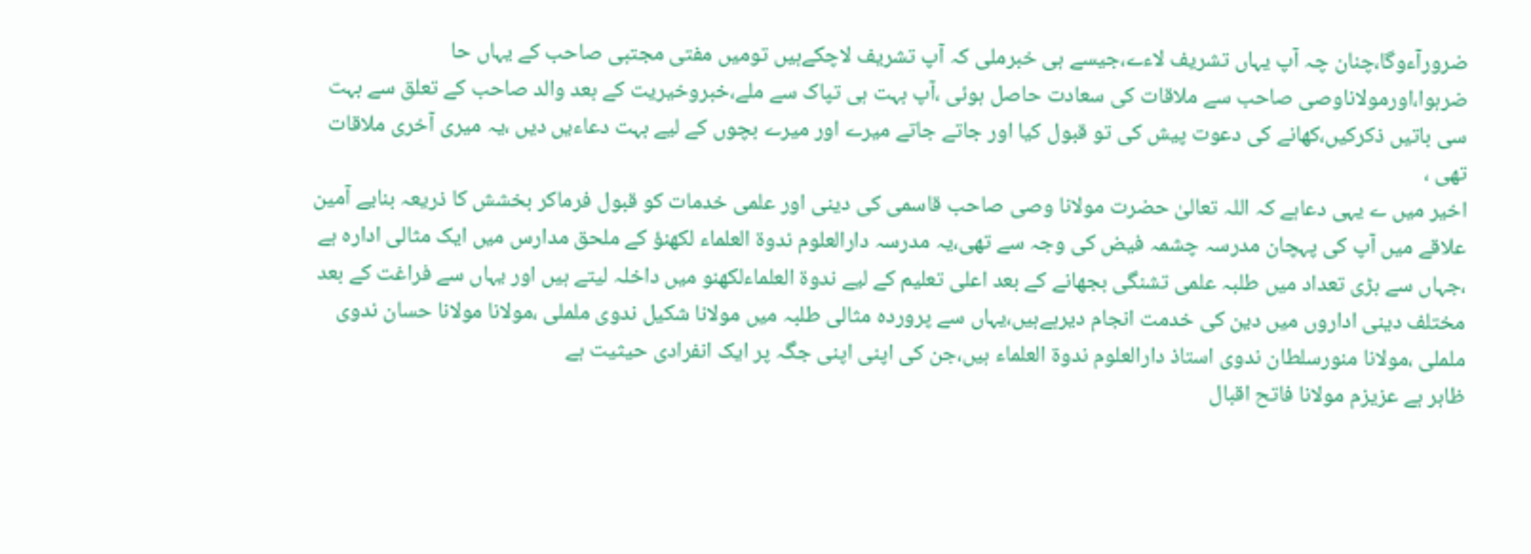ضرورآءوگا،چنان چہ آپ یہاں تشریف لاءے،جیسے ہی خبرملی کہ آپ تشریف لاچکےہیں تومیں مفتی مجتبی صاحب کے یہاں حا ضرہوا،اورمولاناوصی صاحب سے ملاقات کی سعادت حاصل ہوئی ،آپ بہت ہی تپاک سے ملے،خبروخیریت کے بعد والد صاحب کے تعلق سے بہت سی باتیں ذکرکیں،کھانے کی دعوت پیش کی تو قبول کیا اور جاتے جاتے میرے اور میرے بچوں کے لیے بہت دعاءیں دیں ،یہ میری آخری ملاقات تھی ،
اخیر میں ے یہی دعاہے کہ اللہ تعالیٰ حضرت مولانا وصی صاحب قاسمی کی دینی اور علمی خدمات کو قبول فرماکر بخشش کا ذریعہ بنایے آمین
علاقے میں آپ کی پہچان مدرسہ چشمہ فیض کی وجہ سے تھی،یہ مدرسہ دارالعلوم ندوۃ العلماء لکھنؤ کے ملحق مدارس میں ایک مثالی ادارہ ہے ،جہاں سے بڑی تعداد میں طلبہ علمی تشنگی بجھانے کے بعد اعلی تعلیم کے لیے ندوۃ العلماءلکھنو میں داخلہ لیتے ہیں اور یہاں سے فراغت کے بعد مختلف دینی اداروں میں دین کی خدمت انجام دیرہےہیں،یہاں سے پروردہ مثالی طلبہ میں مولانا شکیل ندوی ململی ،مولانا مولانا حسان ندوی ململی ،مولانا منورسلطان ندوی استاذ دارالعلوم ندوۃ العلماء ہیں،جن کی اپنی اپنی جگہ پر ایک انفرادی حیثیت ہے
ظاہر ہے عزیزم مولانا فاتح اقبال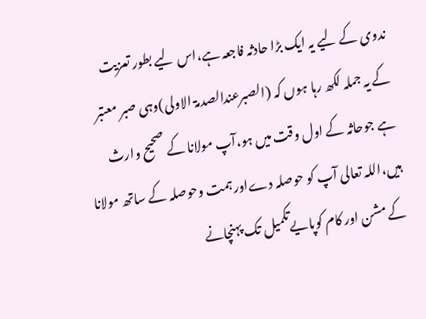ندوی کے لیے یہ ایک بڑا حادثہ فاجعہ ہے،اس لیے بطور تعزیت کے یہ جملہ لکھ رہا ہوں کہ (الصبرعندالصدمۃ الاولی)وہی صبر معتبر ہے جوحاثہ کے اول وقت میں ہو،آپ مولانا کے صحیح وارث ہیں،اللہ تعالی آپ کو حوصلہ دےاور ہمت وحوصلہ کے ساتھ مولانا کے مشن اور کام کوپایےتکمیل تک پہنچانے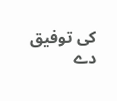کی توفیق دے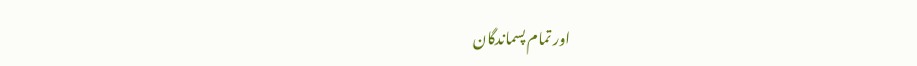اور تمام پسماندگان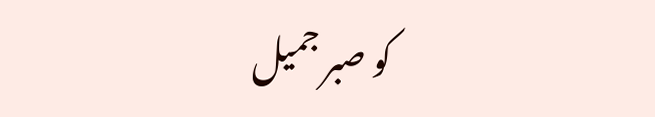کو صبر جمیل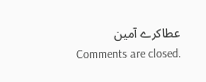عطاکرے آمین
Comments are closed.